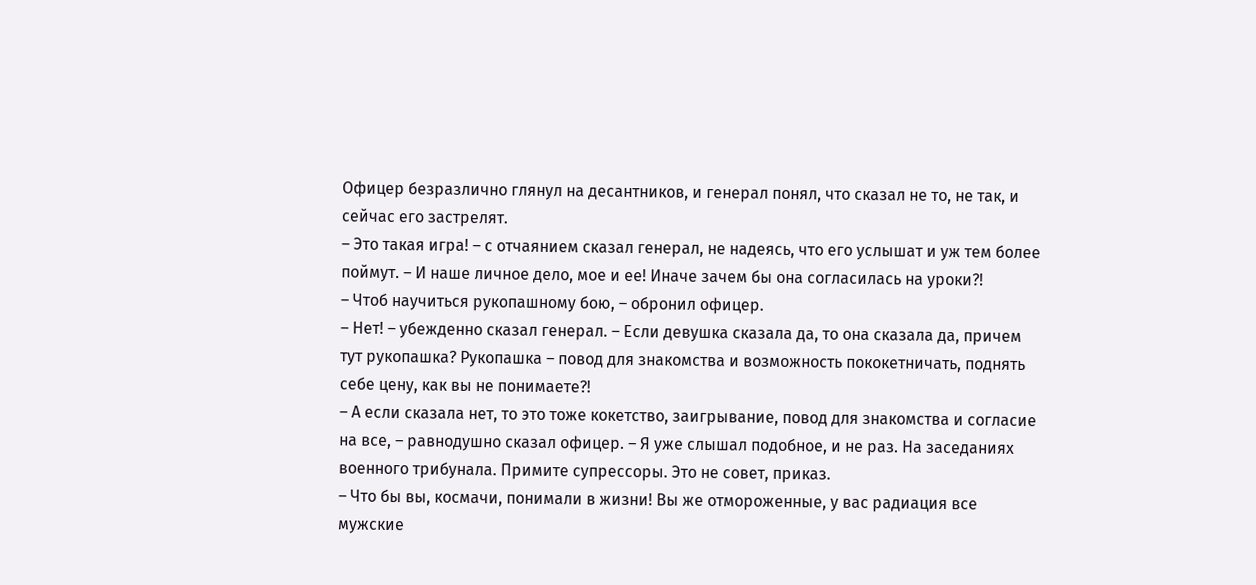Офицер безразлично глянул на десантников, и генерал понял, что сказал не то, не так, и сейчас его застрелят.
– Это такая игра! – с отчаянием сказал генерал, не надеясь, что его услышат и уж тем более поймут. – И наше личное дело, мое и ее! Иначе зачем бы она согласилась на уроки?!
– Чтоб научиться рукопашному бою, – обронил офицер.
– Нет! – убежденно сказал генерал. – Если девушка сказала да, то она сказала да, причем тут рукопашка? Рукопашка – повод для знакомства и возможность пококетничать, поднять себе цену, как вы не понимаете?!
– А если сказала нет, то это тоже кокетство, заигрывание, повод для знакомства и согласие на все, – равнодушно сказал офицер. – Я уже слышал подобное, и не раз. На заседаниях военного трибунала. Примите супрессоры. Это не совет, приказ.
– Что бы вы, космачи, понимали в жизни! Вы же отмороженные, у вас радиация все мужские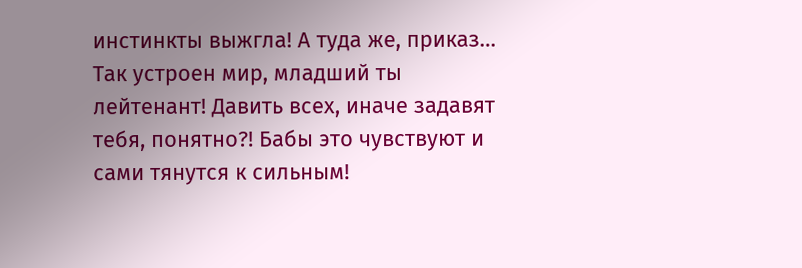инстинкты выжгла! А туда же, приказ… Так устроен мир, младший ты лейтенант! Давить всех, иначе задавят тебя, понятно?! Бабы это чувствуют и сами тянутся к сильным!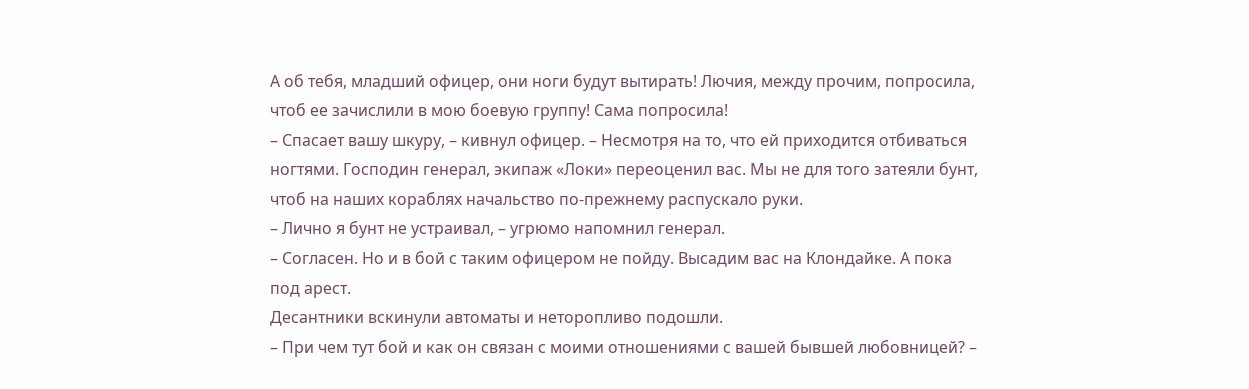А об тебя, младший офицер, они ноги будут вытирать! Лючия, между прочим, попросила, чтоб ее зачислили в мою боевую группу! Сама попросила!
– Спасает вашу шкуру, – кивнул офицер. – Несмотря на то, что ей приходится отбиваться ногтями. Господин генерал, экипаж «Локи» переоценил вас. Мы не для того затеяли бунт, чтоб на наших кораблях начальство по-прежнему распускало руки.
– Лично я бунт не устраивал, – угрюмо напомнил генерал.
– Согласен. Но и в бой с таким офицером не пойду. Высадим вас на Клондайке. А пока под арест.
Десантники вскинули автоматы и неторопливо подошли.
– При чем тут бой и как он связан с моими отношениями с вашей бывшей любовницей? –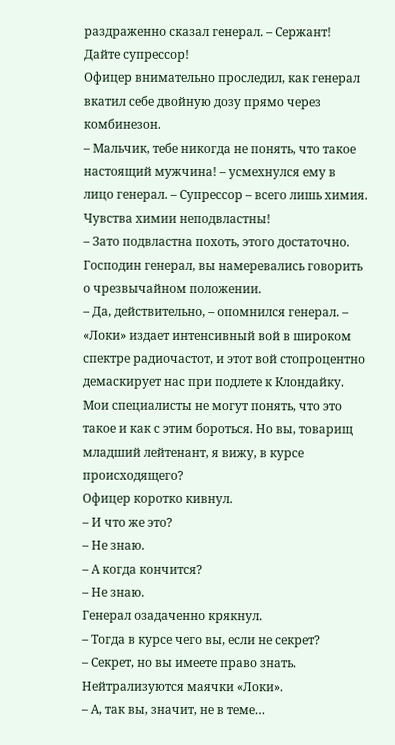раздраженно сказал генерал. – Сержант! Дайте супрессор!
Офицер внимательно проследил, как генерал вкатил себе двойную дозу прямо через комбинезон.
– Мальчик, тебе никогда не понять, что такое настоящий мужчина! – усмехнулся ему в лицо генерал. – Супрессор – всего лишь химия. Чувства химии неподвластны!
– Зато подвластна похоть, этого достаточно. Господин генерал, вы намеревались говорить о чрезвычайном положении.
– Да, действительно, – опомнился генерал. – «Локи» издает интенсивный вой в широком спектре радиочастот, и этот вой стопроцентно демаскирует нас при подлете к Клондайку. Мои специалисты не могут понять, что это такое и как с этим бороться. Но вы, товарищ младший лейтенант, я вижу, в курсе происходящего?
Офицер коротко кивнул.
– И что же это?
– Не знаю.
– А когда кончится?
– Не знаю.
Генерал озадаченно крякнул.
– Тогда в курсе чего вы, если не секрет?
– Секрет, но вы имеете право знать. Нейтрализуются маячки «Локи».
– А, так вы, значит, не в теме…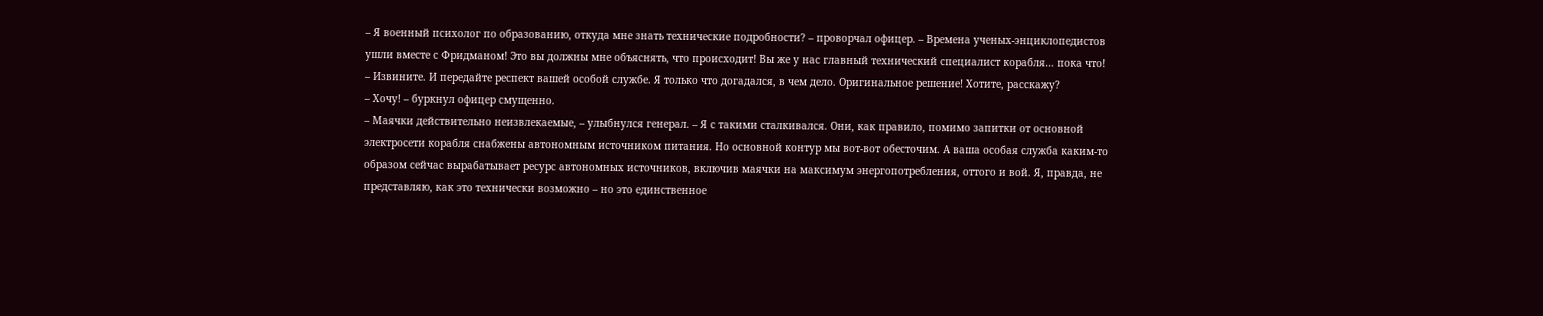– Я военный психолог по образованию, откуда мне знать технические подробности? – проворчал офицер. – Времена ученых-энциклопедистов ушли вместе с Фридманом! Это вы должны мне объяснять, что происходит! Вы же у нас главный технический специалист корабля… пока что!
– Извините. И передайте респект вашей особой службе. Я только что догадался, в чем дело. Оригинальное решение! Хотите, расскажу?
– Хочу! – буркнул офицер смущенно.
– Маячки действительно неизвлекаемые, – улыбнулся генерал. – Я с такими сталкивался. Они, как правило, помимо запитки от основной электросети корабля снабжены автономным источником питания. Но основной контур мы вот-вот обесточим. А ваша особая служба каким-то образом сейчас вырабатывает ресурс автономных источников, включив маячки на максимум энергопотребления, оттого и вой. Я, правда, не представляю, как это технически возможно – но это единственное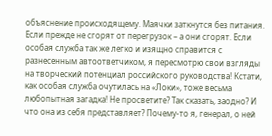объяснение происходящему. Маячки заткнутся без питания. Если прежде не сгорят от перегрузок – а они сгорят. Если особая служба так же легко и изящно справится с разнесенным автоответчиком, я пересмотрю свои взгляды на творческий потенциал российского руководства! Кстати, как особая служба очутилась на «Локи», тоже весьма любопытная загадка! Не просветите? Так сказать, заодно? И что она из себя представляет? Почему-то я, генерал, о ней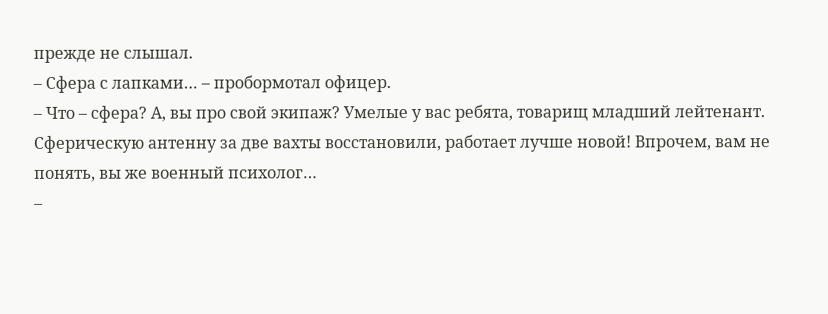прежде не слышал.
– Сфера с лапками… – пробормотал офицер.
– Что – сфера? А, вы про свой экипаж? Умелые у вас ребята, товарищ младший лейтенант. Сферическую антенну за две вахты восстановили, работает лучше новой! Впрочем, вам не понять, вы же военный психолог…
–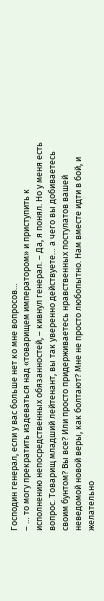Господин генерал, если у вас больше нет ко мне вопросов…
– … то могу прекратить издеваться над «товарищем императором» и приступить к исполнению непосредственных обязанностей, – кивнул генерал. – Да, я понял. Но у меня есть вопрос. Товарищ младший лейтенант, вы так уверенно действуете… а чего вы добиваетесь своим бунтом? Вы все? Или просто придерживаетесь нравственных постулатов вашей неведомой новой веры, как болтают? Мне не просто любопытно. Нам вместе идти в бой, и желательно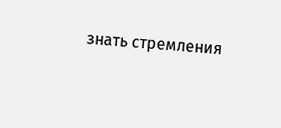знать стремления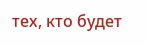тех, кто будет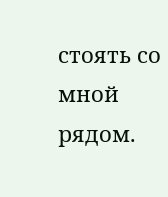стоять со мной рядом.